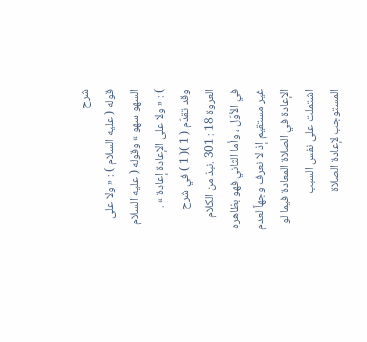شرح
قوله ( عليه السلام ) : « ولا على السهو سهو » وقوله ( عليه السلام ) : « ولا على الإعادة إعادة » .
وقد تقدّم ( 1 )( 1 ) في شرح العروة 18 : 301 .نبذ من الكلام في الأوّل ، وأما الثاني فهو بظاهره غير مستقيم إذ لا نعرف وجهاً لعدم الإعادة في الصلاة المعادة فيما لو اشتملت على نفس السبب المستوجب لإعادة الصلاة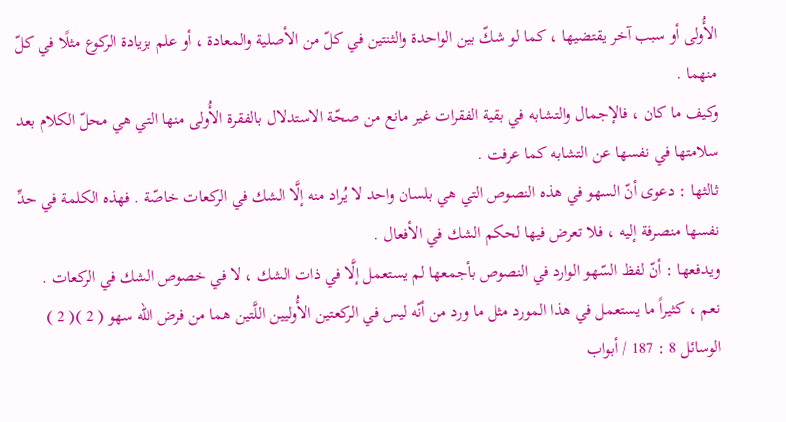الأُولى أو سبب آخر يقتضيها ، كما لو شكّ بين الواحدة والثنتين في كلّ من الأصلية والمعادة ، أو علم بزيادة الركوع مثلًا في كلّ منهما .
وكيف ما كان ، فالإجمال والتشابه في بقية الفقرات غير مانع من صحّة الاستدلال بالفقرة الأُولى منها التي هي محلّ الكلام بعد سلامتها في نفسها عن التشابه كما عرفت .
ثالثها : دعوى أنّ السهو في هذه النصوص التي هي بلسان واحد لا يُراد منه إلَّا الشك في الركعات خاصّة . فهذه الكلمة في حدِّ نفسها منصرفة إليه ، فلا تعرض فيها لحكم الشك في الأفعال .
ويدفعها : أنّ لفظ السّهو الوارد في النصوص بأجمعها لم يستعمل إلَّا في ذات الشك ، لا في خصوص الشك في الركعات .
نعم ، كثيراً ما يستعمل في هذا المورد مثل ما ورد من أنّه ليس في الركعتين الأُوليين اللَّتين هما من فرض الله سهو ( 2 )( 2 ) الوسائل 8 : 187 / أبواب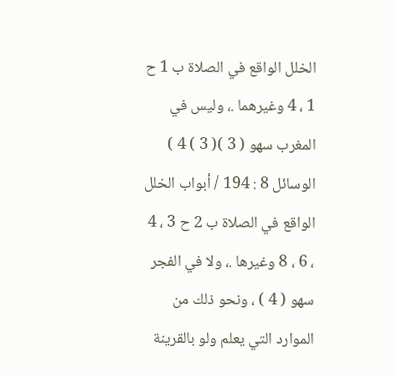الخلل الواقع في الصلاة ب 1 ح 1 ، 4 وغيرهما .، وليس في المغرب سهو ( 3 )( 3 ) 4 ) الوسائل 8 : 194 / أبواب الخلل الواقع في الصلاة ب 2 ح 3 ، 4 ، 6 ، 8 وغيرها .، ولا في الفجر سهو ( 4 ) ، ونحو ذلك من الموارد التي يعلم ولو بالقرينة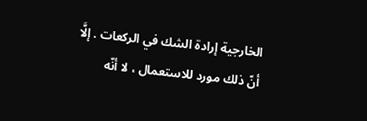الخارجية إرادة الشك في الركعات . إلَّا أنّ ذلك مورد للاستعمال ، لا أنّه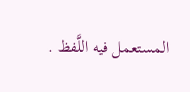المستعمل فيه اللَّفظ .